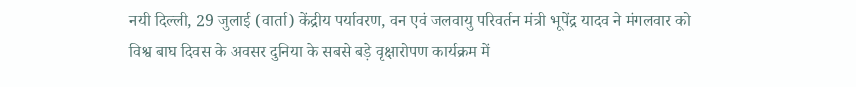नयी दिल्ली, 29 जुलाई (वार्ता) केंद्रीय पर्यावरण, वन एवं जलवायु परिवर्तन मंत्री भूपेंद्र यादव ने मंगलवार को विश्व बाघ दिवस के अवसर दुनिया के सबसे बड़े वृक्षारोपण कार्यक्रम में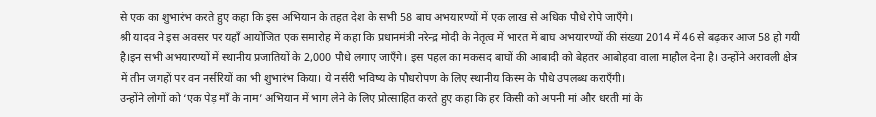से एक का शुभारंभ करते हुए कहा कि इस अभियान के तहत देश के सभी 58 बाघ अभयारण्यों में एक लाख से अधिक पौधे रोपे जाएँगे।
श्री यादव ने इस अवसर पर यहाँ आयोजित एक समारोह में कहा कि प्रधानमंत्री नरेन्द्र मोदी के नेतृत्व में भारत में बाघ अभयारण्यों की संख्या 2014 में 46 से बढ़कर आज 58 हो गयी है।इन सभी अभयारण्यों में स्थानीय प्रजातियों के 2,000 पौधे लगाए जाएँगे। इस पहल का मकसद बाघों की आबादी को बेहतर आबोहवा वाला माहौल देना है। उन्होंने अरावली क्षेत्र में तीन जगहों पर वन नर्सरियों का भी शुभारंभ किया। ये नर्सरी भविष्य के पौधरोपण के लिए स्थानीय किस्म के पौधे उपलब्ध कराएँगी।
उन्होंने लोगों को ‘एक पेड़ माँ के नाम’ अभियान में भाग लेने के लिए प्रोत्साहित करते हुए कहा कि हर किसी को अपनी मां और धरती मां के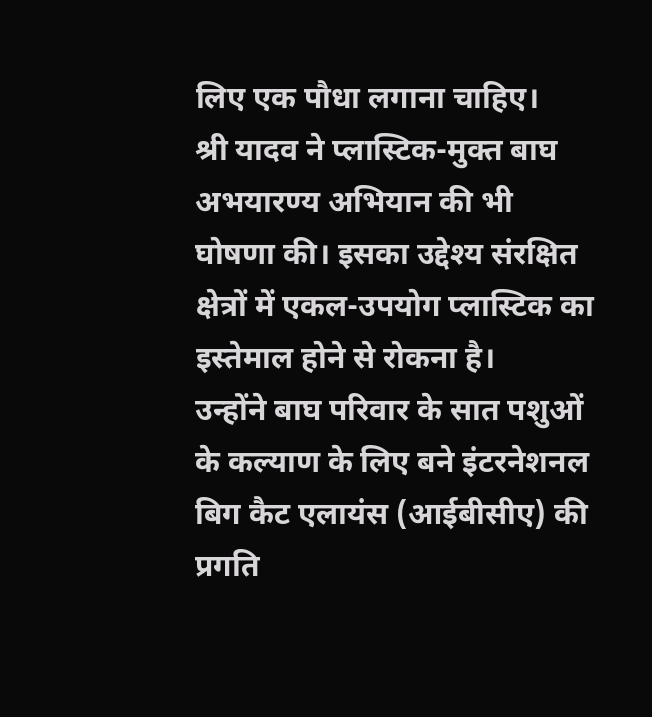लिए एक पौधा लगाना चाहिए।
श्री यादव ने प्लास्टिक-मुक्त बाघ अभयारण्य अभियान की भी घोषणा की। इसका उद्देश्य संरक्षित क्षेत्रों में एकल-उपयोग प्लास्टिक का इस्तेमाल होने से रोकना है।
उन्होंने बाघ परिवार के सात पशुओं के कल्याण के लिए बने इंटरनेशनल बिग कैट एलायंस (आईबीसीए) की प्रगति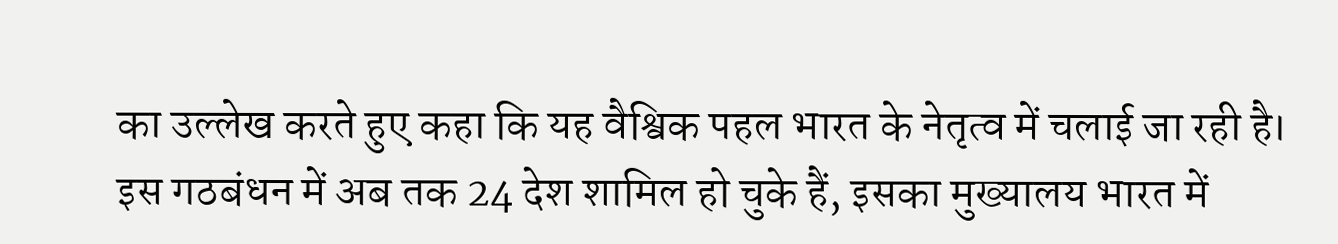का उल्लेख करते हुए कहा कि यह वैश्विक पहल भारत के नेतृत्व में चलाई जा रही है। इस गठबंधन में अब तक 24 देश शामिल हो चुके हैं, इसका मुख्यालय भारत में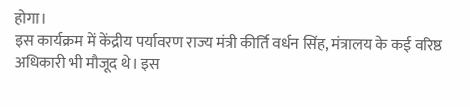होगा।
इस कार्यक्रम में केंद्रीय पर्यावरण राज्य मंत्री कीर्ति वर्धन सिंह, मंत्रालय के कई वरिष्ठ अधिकारी भी मौजूद थे। इस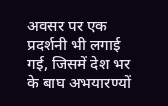अवसर पर एक प्रदर्शनी भी लगाई गई, जिसमें देश भर के बाघ अभयारण्यों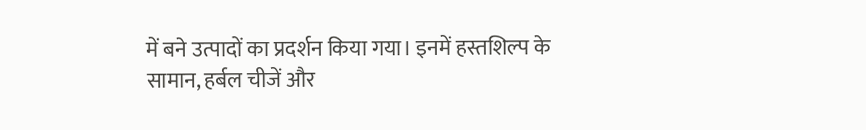में बने उत्पादों का प्रदर्शन किया गया। इनमें हस्तशिल्प के सामान, हर्बल चीजें और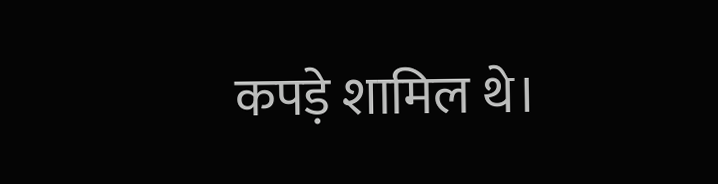कपड़े शामिल थे।